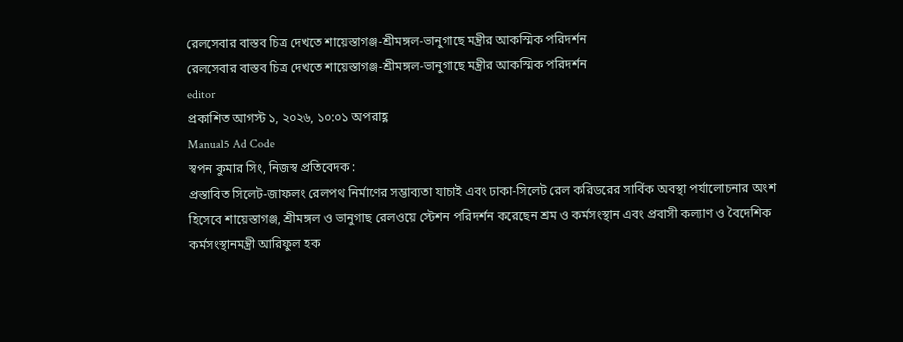রেলসেবার বাস্তব চিত্র দেখতে শায়েস্তাগঞ্জ-শ্রীমঙ্গল-ভানুগাছে মন্ত্রীর আকস্মিক পরিদর্শন
রেলসেবার বাস্তব চিত্র দেখতে শায়েস্তাগঞ্জ-শ্রীমঙ্গল-ভানুগাছে মন্ত্রীর আকস্মিক পরিদর্শন
editor
প্রকাশিত আগস্ট ১, ২০২৬, ১০:০১ অপরাহ্ণ
Manual5 Ad Code
স্বপন কুমার সিং, নিজস্ব প্রতিবেদক :
প্রস্তাবিত সিলেট-জাফলং রেলপথ নির্মাণের সম্ভাব্যতা যাচাই এবং ঢাকা-সিলেট রেল করিডরের সার্বিক অবস্থা পর্যালোচনার অংশ হিসেবে শায়েস্তাগঞ্জ, শ্রীমঙ্গল ও ভানুগাছ রেলওয়ে স্টেশন পরিদর্শন করেছেন শ্রম ও কর্মসংস্থান এবং প্রবাসী কল্যাণ ও বৈদেশিক কর্মসংস্থানমন্ত্রী আরিফুল হক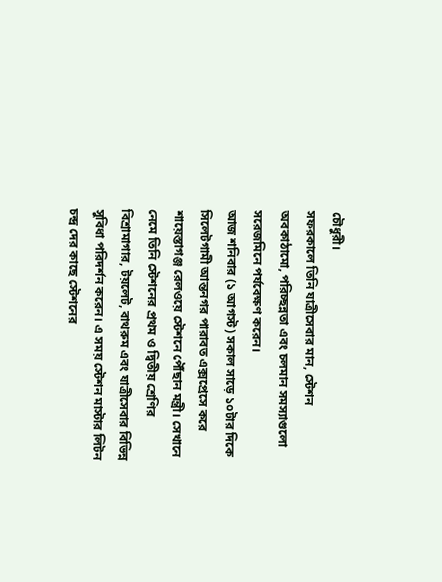চৌধুরী।
সফরকালে তিনি যাত্রীসেবার মান, স্টেশন অবকাঠামো, পরিচ্ছন্নতা এবং চলমান সমস্যাগুলো সরেজমিনে পর্যবেক্ষণ করেন।
আজ শনিবার (১ আগস্ট) সকাল সাড়ে ১০টার দিকে সিলেটগামী আন্তনগর পারাবত এক্সপ্রেসে করে শায়েস্তাগঞ্জ রেলওয়ে স্টেশনে পৌঁছান মন্ত্রী। সেখানে নেমে তিনি স্টেশনের প্রথম ও দ্বিতীয় শ্রেণির বিশ্রামাগার, টয়লেট, বাথরুম এবং যাত্রীসেবার বিভিন্ন সুবিধা পরিদর্শন করেন। এ সময় স্টেশন মাস্টার লিটন চন্দ্র দের কাছে স্টেশনের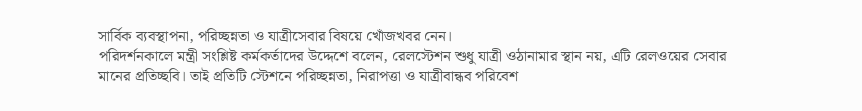সার্বিক ব্যবস্থাপনা, পরিচ্ছন্নতা ও যাত্রীসেবার বিষয়ে খোঁজখবর নেন।
পরিদর্শনকালে মন্ত্রী সংশ্লিষ্ট কর্মকর্তাদের উদ্দেশে বলেন, রেলস্টেশন শুধু যাত্রী ওঠানামার স্থান নয়, এটি রেলওয়ের সেবার মানের প্রতিচ্ছবি। তাই প্রতিটি স্টেশনে পরিচ্ছন্নতা, নিরাপত্তা ও যাত্রীবান্ধব পরিবেশ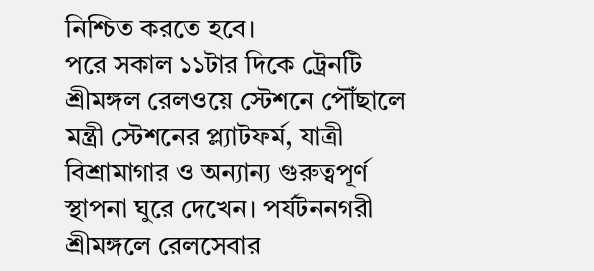নিশ্চিত করতে হবে।
পরে সকাল ১১টার দিকে ট্রেনটি শ্রীমঙ্গল রেলওয়ে স্টেশনে পৌঁছালে মন্ত্রী স্টেশনের প্ল্যাটফর্ম, যাত্রী বিশ্রামাগার ও অন্যান্য গুরুত্বপূর্ণ স্থাপনা ঘুরে দেখেন। পর্যটননগরী শ্রীমঙ্গলে রেলসেবার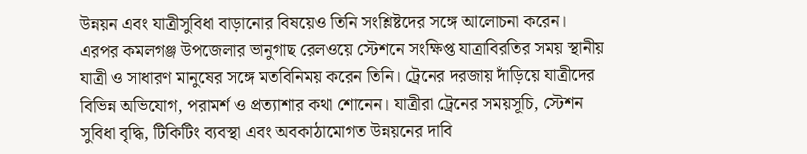উন্নয়ন এবং যাত্রীসুবিধা বাড়ানোর বিষয়েও তিনি সংশ্লিষ্টদের সঙ্গে আলোচনা করেন।
এরপর কমলগঞ্জ উপজেলার ভানুগাছ রেলওয়ে স্টেশনে সংক্ষিপ্ত যাত্রাবিরতির সময় স্থানীয় যাত্রী ও সাধারণ মানুষের সঙ্গে মতবিনিময় করেন তিনি। ট্রেনের দরজায় দাঁড়িয়ে যাত্রীদের বিভিন্ন অভিযোগ, পরামর্শ ও প্রত্যাশার কথা শোনেন। যাত্রীরা ট্রেনের সময়সূচি, স্টেশন সুবিধা বৃদ্ধি, টিকিটিং ব্যবস্থা এবং অবকাঠামোগত উন্নয়নের দাবি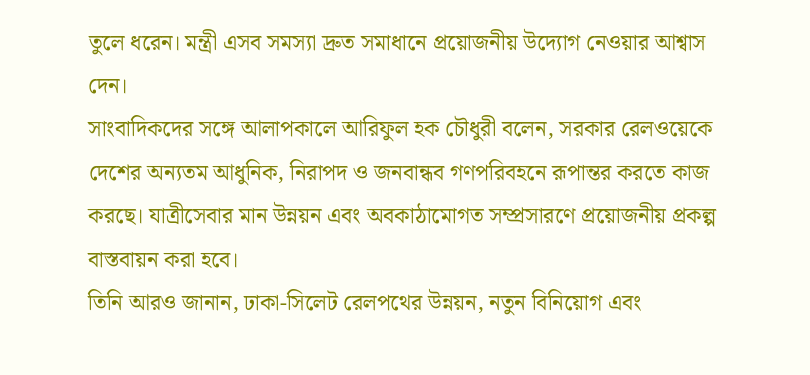তুলে ধরেন। মন্ত্রী এসব সমস্যা দ্রুত সমাধানে প্রয়োজনীয় উদ্যোগ নেওয়ার আশ্বাস দেন।
সাংবাদিকদের সঙ্গে আলাপকালে আরিফুল হক চৌধুরী বলেন, সরকার রেলওয়েকে দেশের অন্যতম আধুনিক, নিরাপদ ও জনবান্ধব গণপরিবহনে রূপান্তর করতে কাজ করছে। যাত্রীসেবার মান উন্নয়ন এবং অবকাঠামোগত সম্প্রসারণে প্রয়োজনীয় প্রকল্প বাস্তবায়ন করা হবে।
তিনি আরও জানান, ঢাকা-সিলেট রেলপথের উন্নয়ন, নতুন বিনিয়োগ এবং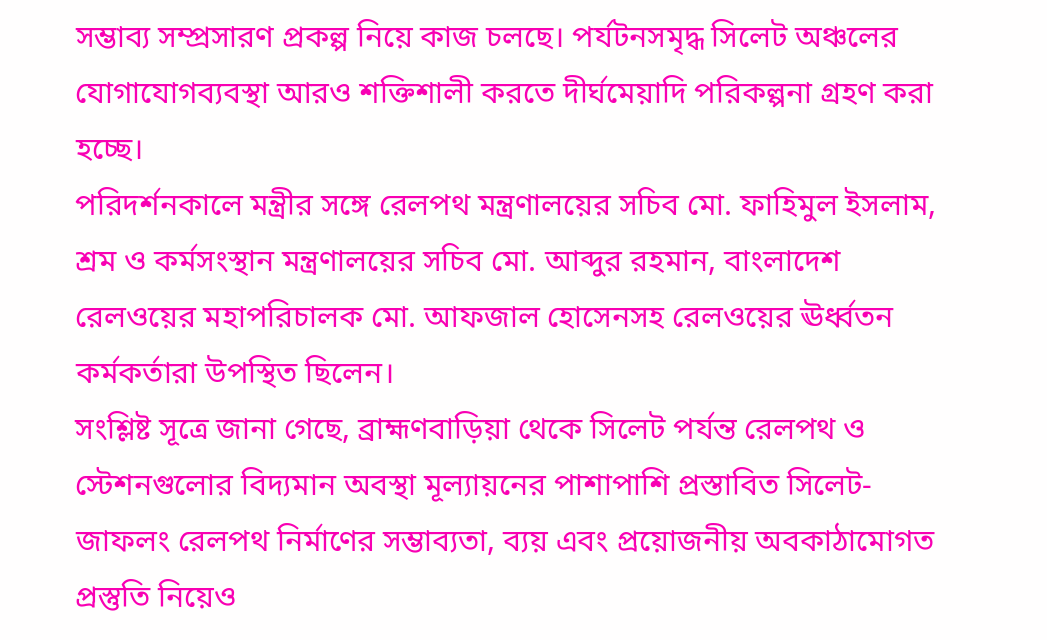সম্ভাব্য সম্প্রসারণ প্রকল্প নিয়ে কাজ চলছে। পর্যটনসমৃদ্ধ সিলেট অঞ্চলের যোগাযোগব্যবস্থা আরও শক্তিশালী করতে দীর্ঘমেয়াদি পরিকল্পনা গ্রহণ করা হচ্ছে।
পরিদর্শনকালে মন্ত্রীর সঙ্গে রেলপথ মন্ত্রণালয়ের সচিব মো. ফাহিমুল ইসলাম, শ্রম ও কর্মসংস্থান মন্ত্রণালয়ের সচিব মো. আব্দুর রহমান, বাংলাদেশ রেলওয়ের মহাপরিচালক মো. আফজাল হোসেনসহ রেলওয়ের ঊর্ধ্বতন কর্মকর্তারা উপস্থিত ছিলেন।
সংশ্লিষ্ট সূত্রে জানা গেছে, ব্রাহ্মণবাড়িয়া থেকে সিলেট পর্যন্ত রেলপথ ও স্টেশনগুলোর বিদ্যমান অবস্থা মূল্যায়নের পাশাপাশি প্রস্তাবিত সিলেট-জাফলং রেলপথ নির্মাণের সম্ভাব্যতা, ব্যয় এবং প্রয়োজনীয় অবকাঠামোগত প্রস্তুতি নিয়েও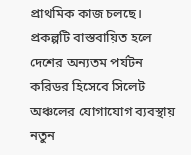প্রাথমিক কাজ চলছে। প্রকল্পটি বাস্তবায়িত হলে দেশের অন্যতম পর্যটন করিডর হিসেবে সিলেট অঞ্চলের যোগাযোগ ব্যবস্থায় নতুন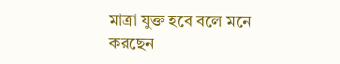মাত্রা যুক্ত হবে বলে মনে করছেন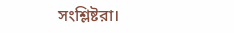সংশ্লিষ্টরা।